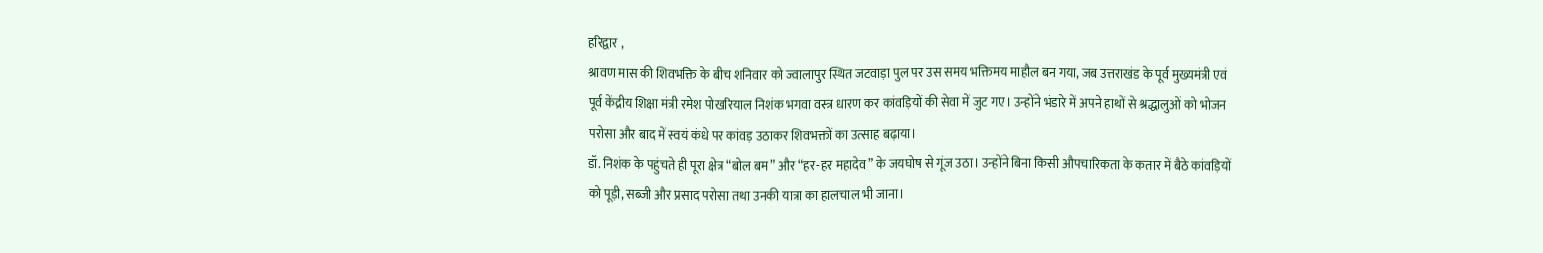हरिद्वार ,
श्रावण मास की शिवभक्ति के बीच शनिवार को ज्वालापुर स्थित जटवाड़ा पुल पर उस समय भक्तिमय माहौल बन गया, जब उत्तराखंड के पूर्व मुख्यमंत्री एवं पूर्व केंद्रीय शिक्षा मंत्री रमेश पोखरियाल निशंक भगवा वस्त्र धारण कर कांवड़ियों की सेवा में जुट गए। उन्होंने भंडारे में अपने हाथों से श्रद्धालुओं को भोजन परोसा और बाद में स्वयं कंधे पर कांवड़ उठाकर शिवभक्तों का उत्साह बढ़ाया।
डॉ. निशंक के पहुंचते ही पूरा क्षेत्र “बोल बम” और “हर-हर महादेव” के जयघोष से गूंज उठा। उन्होंने बिना किसी औपचारिकता के कतार में बैठे कांवड़ियों को पूड़ी, सब्जी और प्रसाद परोसा तथा उनकी यात्रा का हालचाल भी जाना।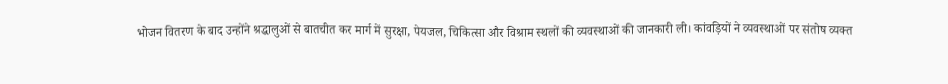भोजन वितरण के बाद उन्होंने श्रद्धालुओं से बातचीत कर मार्ग में सुरक्षा, पेयजल, चिकित्सा और विश्राम स्थलों की व्यवस्थाओं की जानकारी ली। कांवड़ियों ने व्यवस्थाओं पर संतोष व्यक्त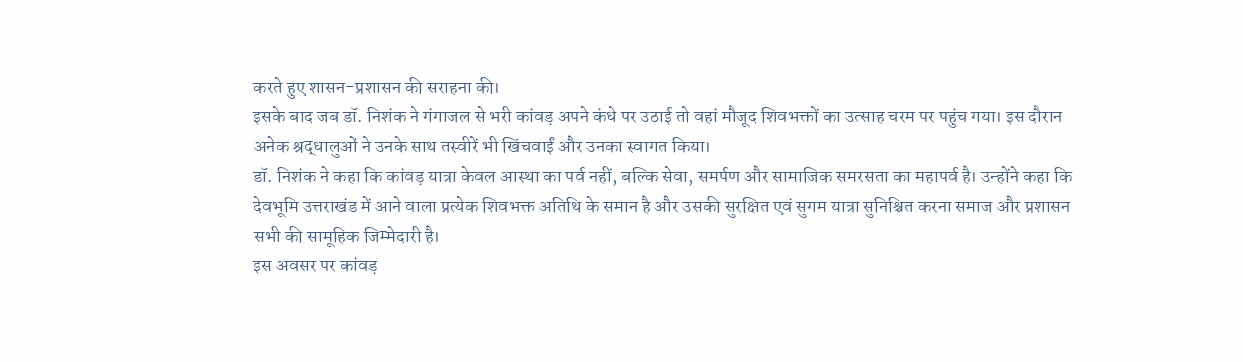करते हुए शासन-प्रशासन की सराहना की।
इसके बाद जब डॉ. निशंक ने गंगाजल से भरी कांवड़ अपने कंधे पर उठाई तो वहां मौजूद शिवभक्तों का उत्साह चरम पर पहुंच गया। इस दौरान अनेक श्रद्धालुओं ने उनके साथ तस्वीरें भी खिंचवाईं और उनका स्वागत किया।
डॉ. निशंक ने कहा कि कांवड़ यात्रा केवल आस्था का पर्व नहीं, बल्कि सेवा, समर्पण और सामाजिक समरसता का महापर्व है। उन्होंने कहा कि देवभूमि उत्तराखंड में आने वाला प्रत्येक शिवभक्त अतिथि के समान है और उसकी सुरक्षित एवं सुगम यात्रा सुनिश्चित करना समाज और प्रशासन सभी की सामूहिक जिम्मेदारी है।
इस अवसर पर कांवड़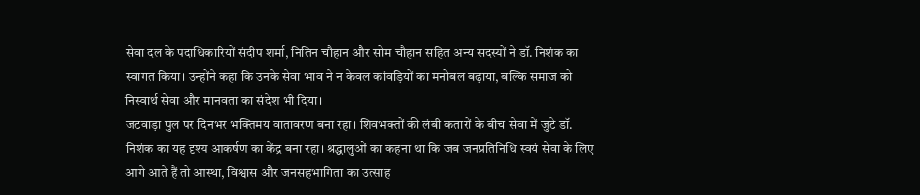सेवा दल के पदाधिकारियों संदीप शर्मा, नितिन चौहान और सोम चौहान सहित अन्य सदस्यों ने डॉ. निशंक का स्वागत किया। उन्होंने कहा कि उनके सेवा भाव ने न केवल कांवड़ियों का मनोबल बढ़ाया, बल्कि समाज को निस्वार्थ सेवा और मानवता का संदेश भी दिया।
जटवाड़ा पुल पर दिनभर भक्तिमय वातावरण बना रहा। शिवभक्तों की लंबी कतारों के बीच सेवा में जुटे डॉ. निशंक का यह दृश्य आकर्षण का केंद्र बना रहा। श्रद्धालुओं का कहना था कि जब जनप्रतिनिधि स्वयं सेवा के लिए आगे आते हैं तो आस्था, विश्वास और जनसहभागिता का उत्साह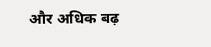और अधिक बढ़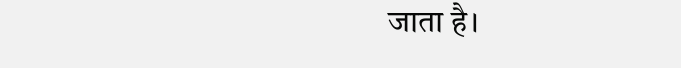जाता है।